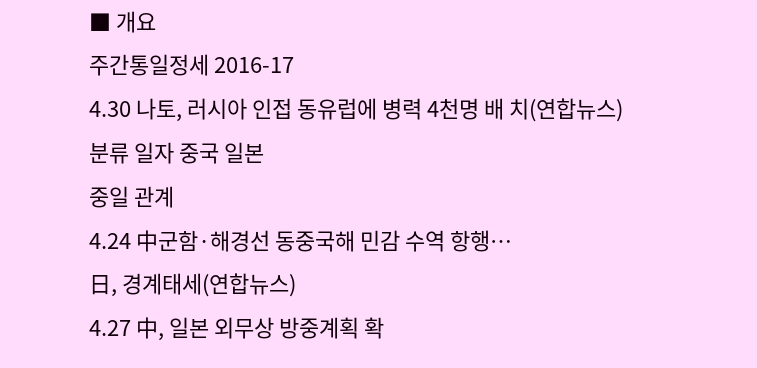■ 개요
주간통일정세 2016-17
4.30 나토, 러시아 인접 동유럽에 병력 4천명 배 치(연합뉴스)
분류 일자 중국 일본
중일 관계
4.24 中군함·해경선 동중국해 민감 수역 항행…
日, 경계태세(연합뉴스)
4.27 中, 일본 외무상 방중계획 확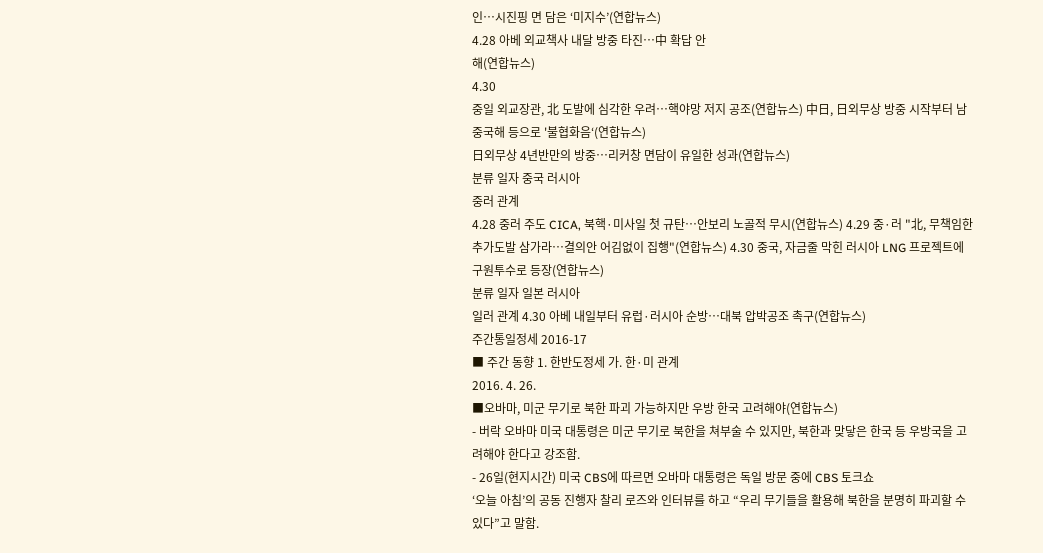인…시진핑 면 담은 ‘미지수’(연합뉴스)
4.28 아베 외교책사 내달 방중 타진…中 확답 안
해(연합뉴스)
4.30
중일 외교장관, 北 도발에 심각한 우려…핵야망 저지 공조(연합뉴스) 中日, 日외무상 방중 시작부터 남중국해 등으로 '불협화음‘(연합뉴스)
日외무상 4년반만의 방중…리커창 면담이 유일한 성과(연합뉴스)
분류 일자 중국 러시아
중러 관계
4.28 중러 주도 CICA, 북핵·미사일 첫 규탄…안보리 노골적 무시(연합뉴스) 4.29 중·러 "北, 무책임한 추가도발 삼가라…결의안 어김없이 집행"(연합뉴스) 4.30 중국, 자금줄 막힌 러시아 LNG 프로젝트에
구원투수로 등장(연합뉴스)
분류 일자 일본 러시아
일러 관계 4.30 아베 내일부터 유럽·러시아 순방…대북 압박공조 촉구(연합뉴스)
주간통일정세 2016-17
■ 주간 동향 1. 한반도정세 가. 한·미 관계
2016. 4. 26.
■오바마, 미군 무기로 북한 파괴 가능하지만 우방 한국 고려해야(연합뉴스)
- 버락 오바마 미국 대통령은 미군 무기로 북한을 쳐부술 수 있지만, 북한과 맞닿은 한국 등 우방국을 고려해야 한다고 강조함.
- 26일(현지시간) 미국 CBS에 따르면 오바마 대통령은 독일 방문 중에 CBS 토크쇼
‘오늘 아침’의 공동 진행자 찰리 로즈와 인터뷰를 하고 “우리 무기들을 활용해 북한을 분명히 파괴할 수 있다”고 말함.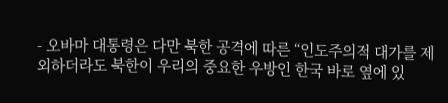- 오바마 대통령은 다만 북한 공격에 따른 “인도주의적 대가를 제외하더라도 북한이 우리의 중요한 우방인 한국 바로 옆에 있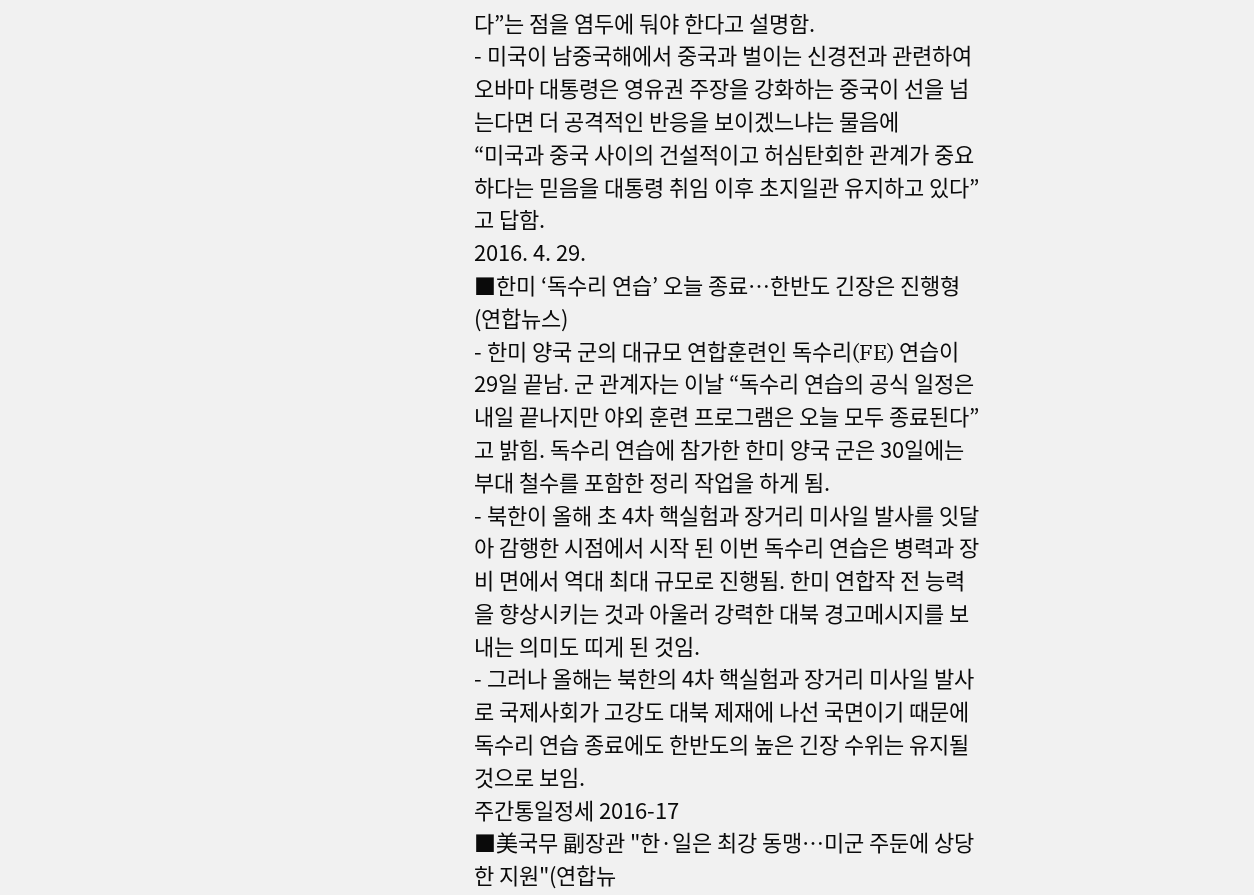다”는 점을 염두에 둬야 한다고 설명함.
- 미국이 남중국해에서 중국과 벌이는 신경전과 관련하여 오바마 대통령은 영유권 주장을 강화하는 중국이 선을 넘는다면 더 공격적인 반응을 보이겠느냐는 물음에
“미국과 중국 사이의 건설적이고 허심탄회한 관계가 중요하다는 믿음을 대통령 취임 이후 초지일관 유지하고 있다”고 답함.
2016. 4. 29.
■한미 ‘독수리 연습’ 오늘 종료…한반도 긴장은 진행형(연합뉴스)
- 한미 양국 군의 대규모 연합훈련인 독수리(FE) 연습이 29일 끝남. 군 관계자는 이날 “독수리 연습의 공식 일정은 내일 끝나지만 야외 훈련 프로그램은 오늘 모두 종료된다”고 밝힘. 독수리 연습에 참가한 한미 양국 군은 30일에는 부대 철수를 포함한 정리 작업을 하게 됨.
- 북한이 올해 초 4차 핵실험과 장거리 미사일 발사를 잇달아 감행한 시점에서 시작 된 이번 독수리 연습은 병력과 장비 면에서 역대 최대 규모로 진행됨. 한미 연합작 전 능력을 향상시키는 것과 아울러 강력한 대북 경고메시지를 보내는 의미도 띠게 된 것임.
- 그러나 올해는 북한의 4차 핵실험과 장거리 미사일 발사로 국제사회가 고강도 대북 제재에 나선 국면이기 때문에 독수리 연습 종료에도 한반도의 높은 긴장 수위는 유지될 것으로 보임.
주간통일정세 2016-17
■美국무 副장관 "한·일은 최강 동맹…미군 주둔에 상당한 지원"(연합뉴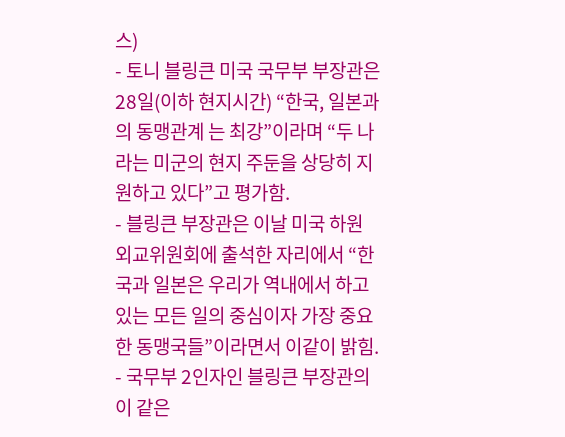스)
- 토니 블링큰 미국 국무부 부장관은 28일(이하 현지시간) “한국, 일본과의 동맹관계 는 최강”이라며 “두 나라는 미군의 현지 주둔을 상당히 지원하고 있다”고 평가함.
- 블링큰 부장관은 이날 미국 하원 외교위원회에 출석한 자리에서 “한국과 일본은 우리가 역내에서 하고 있는 모든 일의 중심이자 가장 중요한 동맹국들”이라면서 이같이 밝힘.
- 국무부 2인자인 블링큰 부장관의 이 같은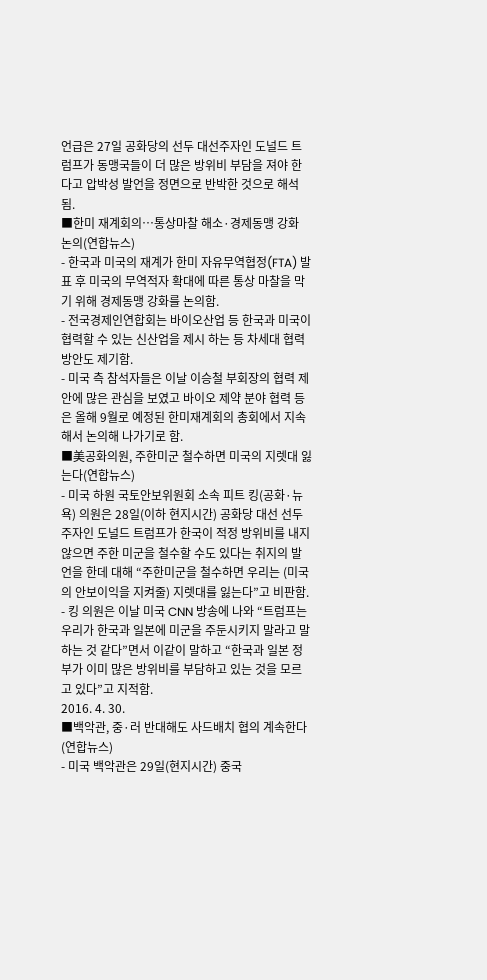언급은 27일 공화당의 선두 대선주자인 도널드 트럼프가 동맹국들이 더 많은 방위비 부담을 져야 한다고 압박성 발언을 정면으로 반박한 것으로 해석됨.
■한미 재계회의…통상마찰 해소·경제동맹 강화 논의(연합뉴스)
- 한국과 미국의 재계가 한미 자유무역협정(FTA) 발표 후 미국의 무역적자 확대에 따른 통상 마찰을 막기 위해 경제동맹 강화를 논의함.
- 전국경제인연합회는 바이오산업 등 한국과 미국이 협력할 수 있는 신산업을 제시 하는 등 차세대 협력 방안도 제기함.
- 미국 측 참석자들은 이날 이승철 부회장의 협력 제안에 많은 관심을 보였고 바이오 제약 분야 협력 등은 올해 9월로 예정된 한미재계회의 총회에서 지속해서 논의해 나가기로 함.
■美공화의원, 주한미군 철수하면 미국의 지렛대 잃는다(연합뉴스)
- 미국 하원 국토안보위원회 소속 피트 킹(공화·뉴욕) 의원은 28일(이하 현지시간) 공화당 대선 선두주자인 도널드 트럼프가 한국이 적정 방위비를 내지 않으면 주한 미군을 철수할 수도 있다는 취지의 발언을 한데 대해 “주한미군을 철수하면 우리는 (미국의 안보이익을 지켜줄) 지렛대를 잃는다”고 비판함.
- 킹 의원은 이날 미국 CNN 방송에 나와 “트럼프는 우리가 한국과 일본에 미군을 주둔시키지 말라고 말하는 것 같다”면서 이같이 말하고 “한국과 일본 정부가 이미 많은 방위비를 부담하고 있는 것을 모르고 있다”고 지적함.
2016. 4. 30.
■백악관, 중·러 반대해도 사드배치 협의 계속한다(연합뉴스)
- 미국 백악관은 29일(현지시간) 중국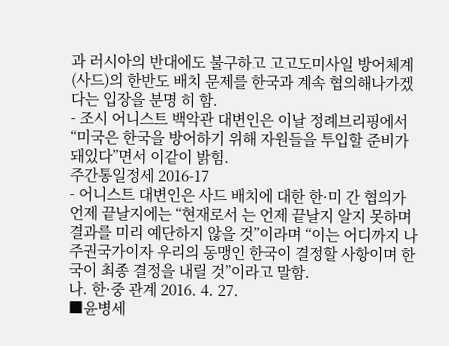과 러시아의 반대에도 불구하고 고고도미사일 방어체계(사드)의 한반도 배치 문제를 한국과 계속 협의해나가겠다는 입장을 분명 히 함.
- 조시 어니스트 백악관 대변인은 이날 정례브리핑에서 “미국은 한국을 방어하기 위해 자원들을 투입할 준비가 돼있다”면서 이같이 밝힘.
주간통일정세 2016-17
- 어니스트 대변인은 사드 배치에 대한 한·미 간 협의가 언제 끝날지에는 “현재로서 는 언제 끝날지 알지 못하며 결과를 미리 예단하지 않을 것”이라며 “이는 어디까지 나 주권국가이자 우리의 동맹인 한국이 결정할 사항이며 한국이 최종 결정을 내릴 것”이라고 말함.
나. 한·중 관계 2016. 4. 27.
■윤병세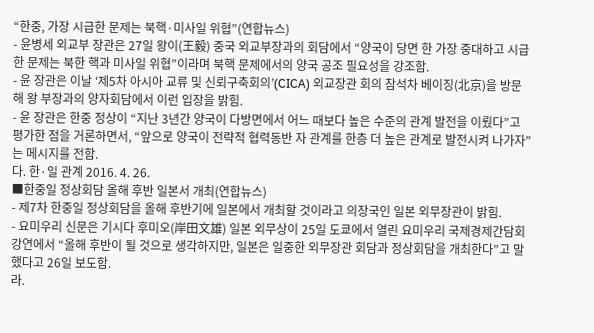“한중, 가장 시급한 문제는 북핵·미사일 위협”(연합뉴스)
- 윤병세 외교부 장관은 27일 왕이(王毅) 중국 외교부장과의 회담에서 “양국이 당면 한 가장 중대하고 시급한 문제는 북한 핵과 미사일 위협”이라며 북핵 문제에서의 양국 공조 필요성을 강조함.
- 윤 장관은 이날 ‘제5차 아시아 교류 및 신뢰구축회의’(CICA) 외교장관 회의 참석차 베이징(北京)을 방문해 왕 부장과의 양자회담에서 이런 입장을 밝힘.
- 윤 장관은 한중 정상이 “지난 3년간 양국이 다방면에서 어느 때보다 높은 수준의 관계 발전을 이뤘다”고 평가한 점을 거론하면서, “앞으로 양국이 전략적 협력동반 자 관계를 한층 더 높은 관계로 발전시켜 나가자”는 메시지를 전함.
다. 한·일 관계 2016. 4. 26.
■한중일 정상회담 올해 후반 일본서 개최(연합뉴스)
- 제7차 한중일 정상회담을 올해 후반기에 일본에서 개최할 것이라고 의장국인 일본 외무장관이 밝힘.
- 요미우리 신문은 기시다 후미오(岸田文雄) 일본 외무상이 25일 도쿄에서 열린 요미우리 국제경제간담회 강연에서 “올해 후반이 될 것으로 생각하지만, 일본은 일중한 외무장관 회담과 정상회담을 개최한다”고 말했다고 26일 보도함.
라.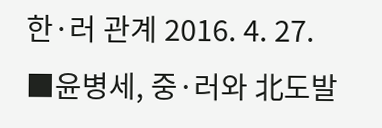한·러 관계 2016. 4. 27.
■윤병세, 중·러와 北도발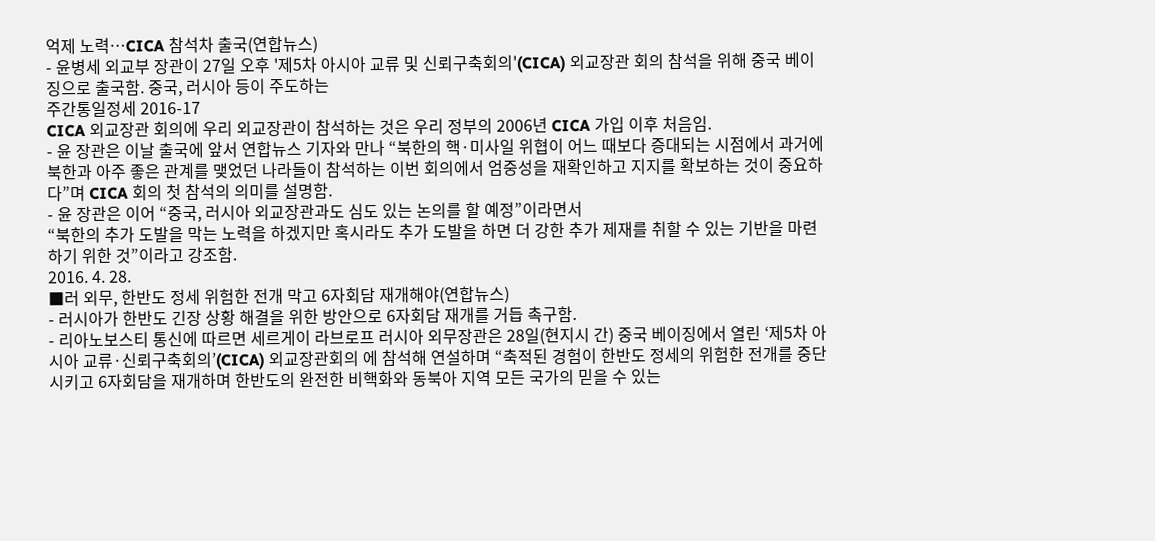억제 노력…CICA 참석차 출국(연합뉴스)
- 윤병세 외교부 장관이 27일 오후 '제5차 아시아 교류 및 신뢰구축회의'(CICA) 외교장관 회의 참석을 위해 중국 베이징으로 출국함. 중국, 러시아 등이 주도하는
주간통일정세 2016-17
CICA 외교장관 회의에 우리 외교장관이 참석하는 것은 우리 정부의 2006년 CICA 가입 이후 처음임.
- 윤 장관은 이날 출국에 앞서 연합뉴스 기자와 만나 “북한의 핵·미사일 위협이 어느 때보다 증대되는 시점에서 과거에 북한과 아주 좋은 관계를 맺었던 나라들이 참석하는 이번 회의에서 엄중성을 재확인하고 지지를 확보하는 것이 중요하다”며 CICA 회의 첫 참석의 의미를 설명함.
- 윤 장관은 이어 “중국, 러시아 외교장관과도 심도 있는 논의를 할 예정”이라면서
“북한의 추가 도발을 막는 노력을 하겠지만 혹시라도 추가 도발을 하면 더 강한 추가 제재를 취할 수 있는 기반을 마련하기 위한 것”이라고 강조함.
2016. 4. 28.
■러 외무, 한반도 정세 위험한 전개 막고 6자회담 재개해야(연합뉴스)
- 러시아가 한반도 긴장 상황 해결을 위한 방안으로 6자회담 재개를 거듭 촉구함.
- 리아노보스티 통신에 따르면 세르게이 라브로프 러시아 외무장관은 28일(현지시 간) 중국 베이징에서 열린 ‘제5차 아시아 교류·신뢰구축회의’(CICA) 외교장관회의 에 참석해 연설하며 “축적된 경험이 한반도 정세의 위험한 전개를 중단시키고 6자회담을 재개하며 한반도의 완전한 비핵화와 동북아 지역 모든 국가의 믿을 수 있는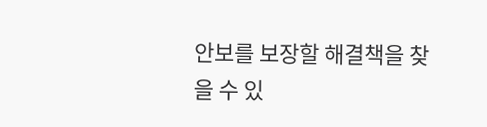안보를 보장할 해결책을 찾을 수 있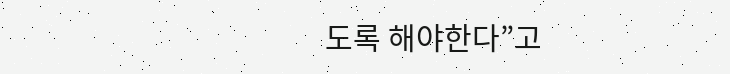도록 해야한다”고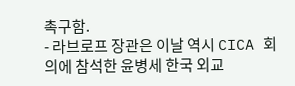촉구함.
- 라브로프 장관은 이날 역시 CICA 회의에 참석한 윤병세 한국 외교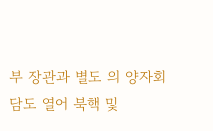부 장관과 별도 의 양자회담도 열어 북핵 및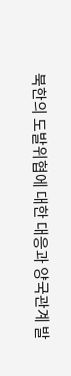북한의 도발위협에 대한 대응과 양국관계 발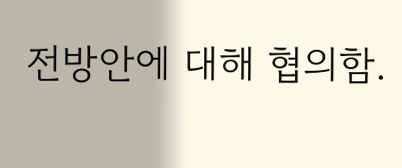전방안에 대해 협의함.